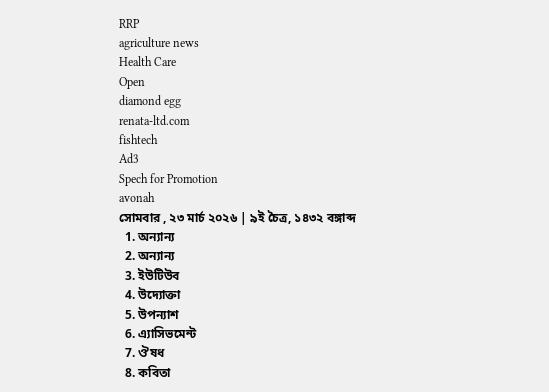RRP
agriculture news
Health Care
Open
diamond egg
renata-ltd.com
fishtech
Ad3
Spech for Promotion
avonah
সোমবার , ২৩ মার্চ ২০২৬ | ৯ই চৈত্র, ১৪৩২ বঙ্গাব্দ
  1. অন্যান্য
  2. অন্যান্য
  3. ইউটিউব
  4. উদ্যোক্তা
  5. উপন্যাশ
  6. এ্যাসিভমেন্ট
  7. ঔষধ
  8. কবিতা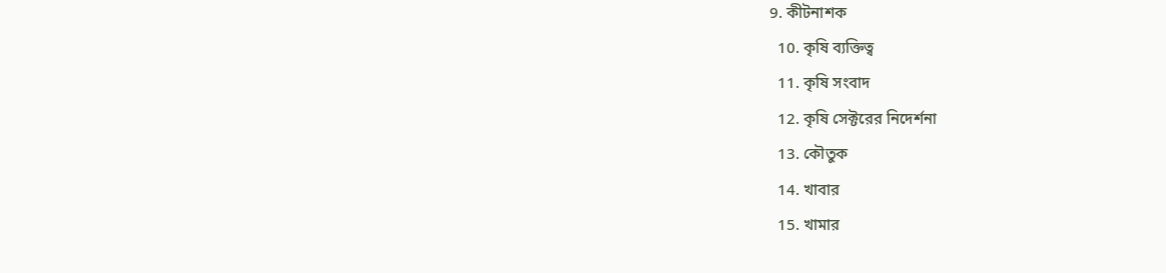9. কীটনাশক
  10. কৃষি ব্যক্তিত্ব
  11. কৃষি সংবাদ
  12. কৃষি সেক্টরের নিদের্শনা
  13. কৌতুক
  14. খাবার
  15. খামার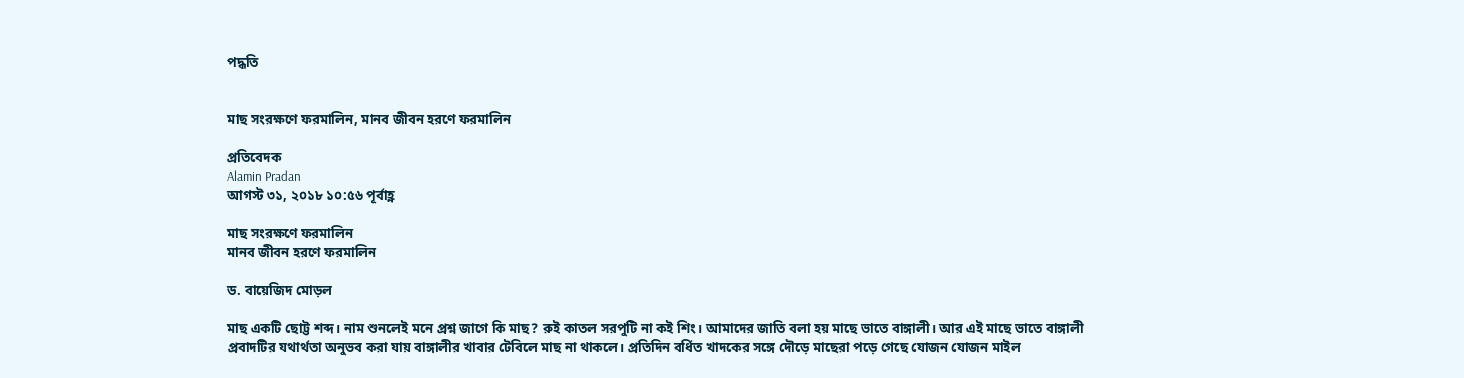পদ্ধতি


মাছ সংরক্ষণে ফরমালিন, মানব জীবন হরণে ফরমালিন

প্রতিবেদক
Alamin Pradan
আগস্ট ৩১, ২০১৮ ১০:৫৬ পূর্বাহ্ণ

মাছ সংরক্ষণে ফরমালিন
মানব জীবন হরণে ফরমালিন

ড. বায়েজিদ মোড়ল

মাছ একটি ছোট্ট শব্দ। নাম শুনলেই মনে প্রশ্ন জাগে কি মাছ? রুই কাতল সরপুটি না কই শিং। আমাদের জাতি বলা হয় মাছে ভাতে বাঙ্গালী। আর এই মাছে ভাতে বাঙ্গালী প্রবাদটির যথার্থতা অনুভব করা যায় বাঙ্গালীর খাবার টেবিলে মাছ না থাকলে। প্রতিদিন বর্ধিত খাদকের সঙ্গে দৌড়ে মাছেরা পড়ে গেছে যোজন যোজন মাইল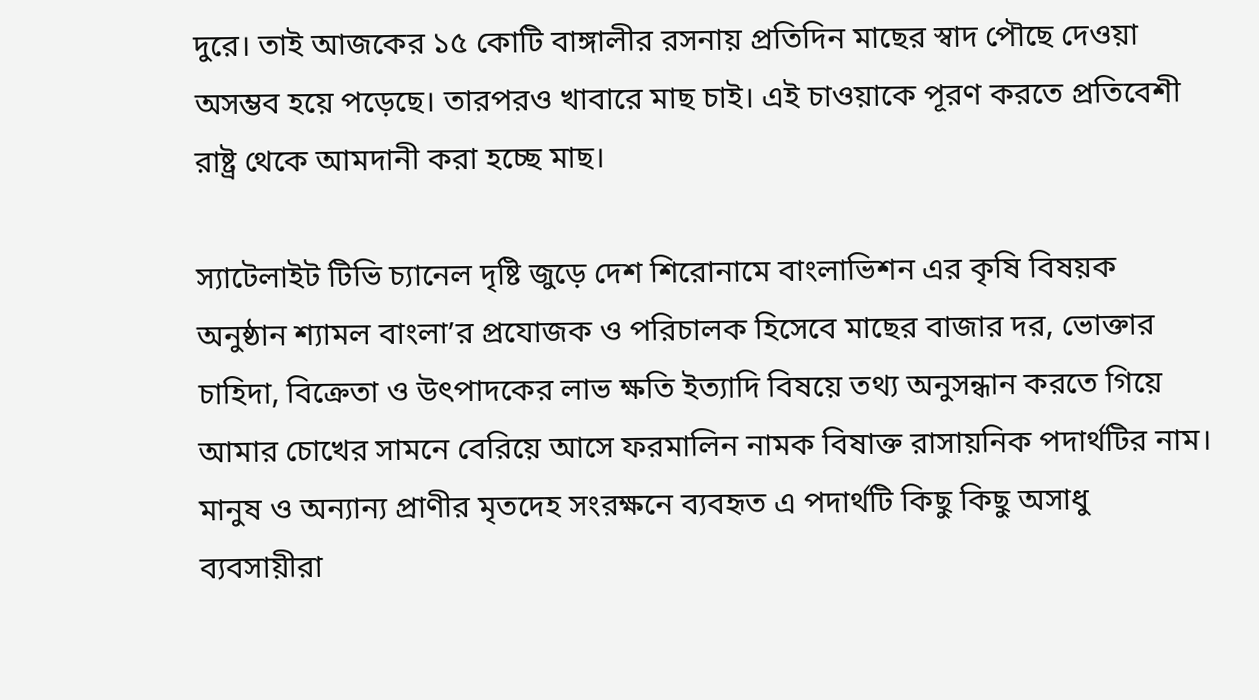দুরে। তাই আজকের ১৫ কোটি বাঙ্গালীর রসনায় প্রতিদিন মাছের স্বাদ পৌছে দেওয়া অসম্ভব হয়ে পড়েছে। তারপরও খাবারে মাছ চাই। এই চাওয়াকে পূরণ করতে প্রতিবেশী রাষ্ট্র থেকে আমদানী করা হচ্ছে মাছ।

স্যাটেলাইট টিভি চ্যানেল দৃষ্টি জুড়ে দেশ শিরোনামে বাংলাভিশন এর কৃষি বিষয়ক অনুষ্ঠান শ্যামল বাংলা’র প্রযোজক ও পরিচালক হিসেবে মাছের বাজার দর, ভোক্তার চাহিদা, বিক্রেতা ও উৎপাদকের লাভ ক্ষতি ইত্যাদি বিষয়ে তথ্য অনুসন্ধান করতে গিয়ে আমার চোখের সামনে বেরিয়ে আসে ফরমালিন নামক বিষাক্ত রাসায়নিক পদার্থটির নাম। মানুষ ও অন্যান্য প্রাণীর মৃতদেহ সংরক্ষনে ব্যবহৃত এ পদার্থটি কিছু কিছু অসাধু ব্যবসায়ীরা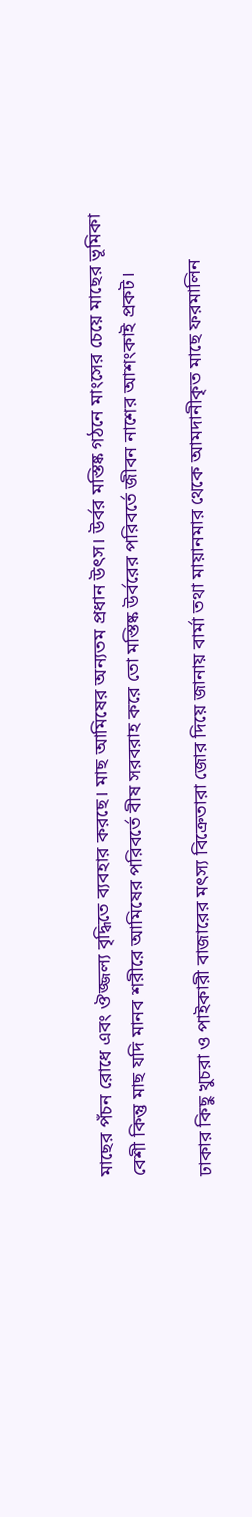মাছের পঁচন রোধে এবং ঔজ্জল্য বৃদ্ধিতে ব্যবহার করছে। মাছ আমিষের অন্যতম প্রধান উৎস। উর্বর মস্তিষ্ক গঠনে মাংসের চেয়ে মাছের ভূমিকা বেশী কিন্তু মাছ যদি মানব শরীরে আমিষের পরিবর্তে বীষ সরবরাহ করে তো মস্তিষ্ক উর্বরের পরিবর্তে জীবন নাশের আশংকাই প্রকট।

ঢাকার কিছু খুচরা ও পাইকারী বাজারের মৎস্য বিক্রেতারা জোর দিয়ে জানায় বার্মা তথা মায়ানমার থেকে আমদানীকৃত মাছে ফরমালিন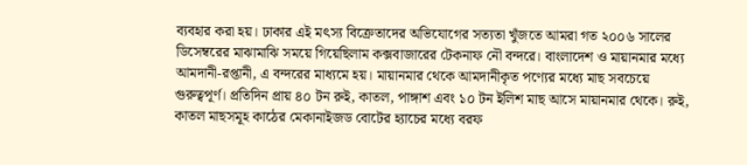ব্যবহার করা হয়। ঢাকার এই মৎস্য বিক্রেতাদের অভিযোগের সত্যতা খুঁজতে আমরা গত ২০০৬ সালের ডিসেম্বরের মাঝামাঝি সময়ে গিয়েছিলাম কক্সবাজারের টেকনাফ নৌ বন্দরে। বাংলাদেশ ও মায়ানমার মধ্যে আমদানী-রপ্তানী, এ বন্দরের মাধ্যমে হয়। মায়ানমার থেকে আমদানীকৃত পণ্যের মধ্যে মাছ সবচেয়ে গুরুত্বপূর্ণ। প্রতিদিন প্রায় ৪০ টন রুই, কাতল, পাঙ্গাশ এবং ১০ টন ইলিশ মাছ আসে মায়ানমার থেকে। রুই, কাতল মাছসমূহ কাঠের মেকানাইজড বোটের হ্যাচের মধ্যে বরফ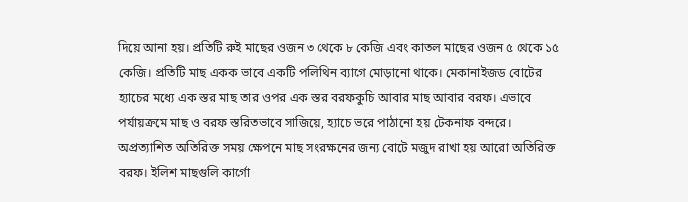দিয়ে আনা হয়। প্রতিটি রুই মাছের ওজন ৩ থেকে ৮ কেজি এবং কাতল মাছের ওজন ৫ থেকে ১৫ কেজি। প্রতিটি মাছ একক ভাবে একটি পলিথিন ব্যাগে মোড়ানো থাকে। মেকানাইজড বোটের হ্যাচের মধ্যে এক স্তর মাছ তার ওপর এক স্তর বরফকুচি আবার মাছ আবার বরফ। এভাবে পর্যায়ক্রমে মাছ ও বরফ স্তরিতভাবে সাজিয়ে, হ্যাচে ভরে পাঠানো হয় টেকনাফ বন্দরে। অপ্রত্যাশিত অতিরিক্ত সময় ক্ষেপনে মাছ সংরক্ষনের জন্য বোটে মজুদ রাখা হয় আরো অতিরিক্ত বরফ। ইলিশ মাছগুলি কার্গো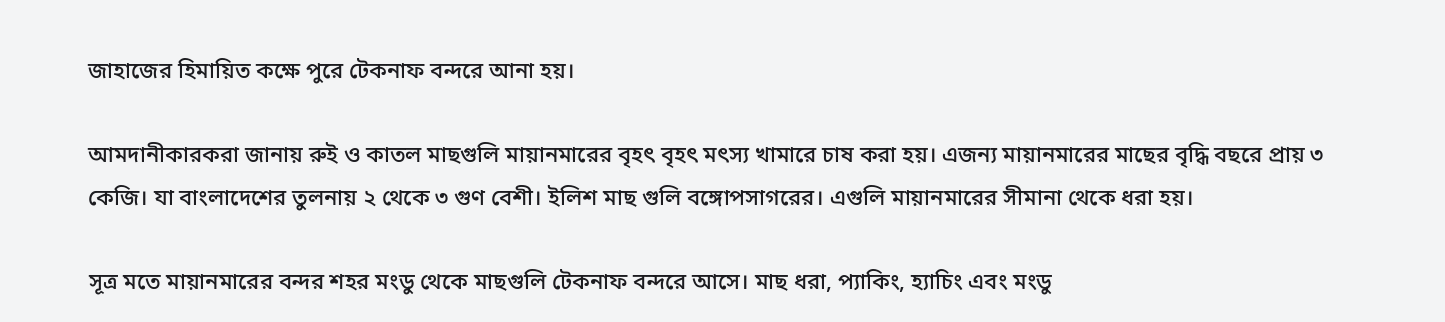জাহাজের হিমায়িত কক্ষে পুরে টেকনাফ বন্দরে আনা হয়।

আমদানীকারকরা জানায় রুই ও কাতল মাছগুলি মায়ানমারের বৃহৎ বৃহৎ মৎস্য খামারে চাষ করা হয়। এজন্য মায়ানমারের মাছের বৃদ্ধি বছরে প্রায় ৩ কেজি। যা বাংলাদেশের তুলনায় ২ থেকে ৩ গুণ বেশী। ইলিশ মাছ গুলি বঙ্গোপসাগরের। এগুলি মায়ানমারের সীমানা থেকে ধরা হয়।

সূত্র মতে মায়ানমারের বন্দর শহর মংডু থেকে মাছগুলি টেকনাফ বন্দরে আসে। মাছ ধরা, প্যাকিং, হ্যাচিং এবং মংডু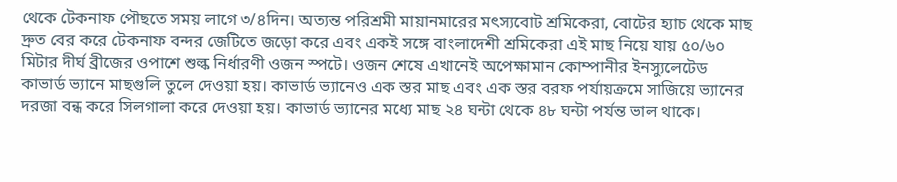থেকে টেকনাফ পৌছতে সময় লাগে ৩/৪দিন। অত্যন্ত পরিশ্রমী মায়ানমারের মৎস্যবোট শ্রমিকেরা, বোটের হ্যাচ থেকে মাছ দ্রুত বের করে টেকনাফ বন্দর জেটিতে জড়ো করে এবং একই সঙ্গে বাংলাদেশী শ্রমিকেরা এই মাছ নিয়ে যায় ৫০/৬০ মিটার দীর্ঘ ব্রীজের ওপাশে শুল্ক নির্ধারণী ওজন স্পটে। ওজন শেষে এখানেই অপেক্ষামান কোম্পানীর ইনস্যুলেটেড কাভার্ড ভ্যানে মাছগুলি তুলে দেওয়া হয়। কাভার্ড ভ্যানেও এক স্তর মাছ এবং এক স্তর বরফ পর্যায়ক্রমে সাজিয়ে ভ্যানের দরজা বন্ধ করে সিলগালা করে দেওয়া হয়। কাভার্ড ভ্যানের মধ্যে মাছ ২৪ ঘন্টা থেকে ৪৮ ঘন্টা পর্যন্ত ভাল থাকে।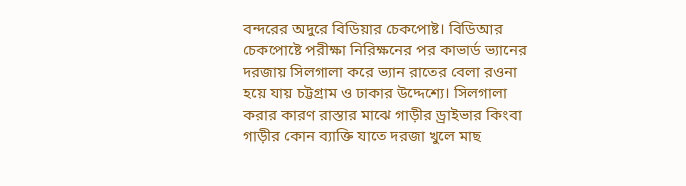বন্দরের অদুরে বিডিয়ার চেকপোষ্ট। বিডিআর চেকপোষ্টে পরীক্ষা নিরিক্ষনের পর কাভার্ড ভ্যানের দরজায় সিলগালা করে ভ্যান রাতের বেলা রওনা হয়ে যায় চট্টগ্রাম ও ঢাকার উদ্দেশ্যে। সিলগালা করার কারণ রাস্তার মাঝে গাড়ীর ড্রাইভার কিংবা গাড়ীর কোন ব্যাক্তি যাতে দরজা খুলে মাছ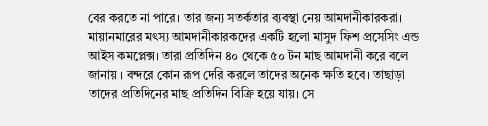বের করতে না পারে। তার জন্য সতর্কতার ব্যবস্থা নেয় আমদানীকারকরা। মায়ানমারের মৎস্য আমদানীকারকদের একটি হলো মাসুদ ফিশ প্রসেসিং এন্ড আইস কমপ্লেক্স। তারা প্রতিদিন ৪০ থেকে ৫০ টন মাছ আমদানী করে বলে জানায় । বন্দরে কোন রূপ দেরি করলে তাদের অনেক ক্ষতি হবে। তাছাড়া তাদের প্রতিদিনের মাছ প্রতিদিন বিক্রি হয়ে যায়। সে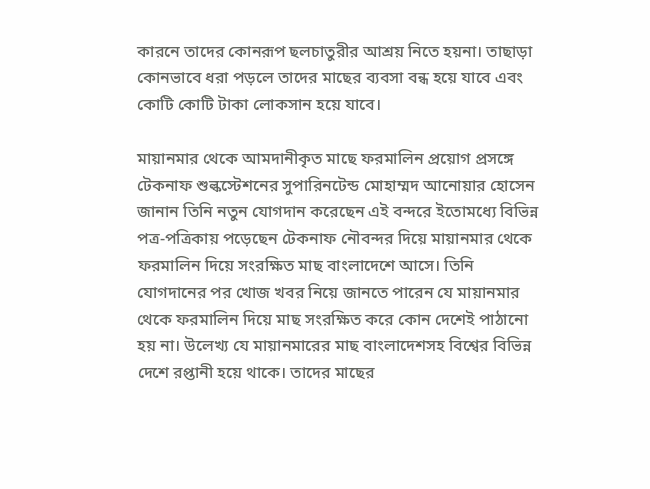কারনে তাদের কোনরূপ ছলচাতুরীর আশ্রয় নিতে হয়না। তাছাড়া কোনভাবে ধরা পড়লে তাদের মাছের ব্যবসা বন্ধ হয়ে যাবে এবং কোটি কোটি টাকা লোকসান হয়ে যাবে।

মায়ানমার থেকে আমদানীকৃত মাছে ফরমালিন প্রয়োগ প্রসঙ্গে টেকনাফ শুল্কস্টেশনের সুপারিনটেন্ড মোহাম্মদ আনোয়ার হোসেন জানান তিনি নতুন যোগদান করেছেন এই বন্দরে ইতোমধ্যে বিভিন্ন পত্র-পত্রিকায় পড়েছেন টেকনাফ নৌবন্দর দিয়ে মায়ানমার থেকে ফরমালিন দিয়ে সংরক্ষিত মাছ বাংলাদেশে আসে। তিনি যোগদানের পর খোজ খবর নিয়ে জানতে পারেন যে মায়ানমার থেকে ফরমালিন দিয়ে মাছ সংরক্ষিত করে কোন দেশেই পাঠানো হয় না। উলেখ্য যে মায়ানমারের মাছ বাংলাদেশসহ বিশ্বের বিভিন্ন দেশে রপ্তানী হয়ে থাকে। তাদের মাছের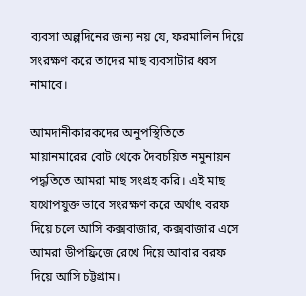ব্যবসা অল্পদিনের জন্য নয় যে, ফরমালিন দিয়ে সংরক্ষণ করে তাদের মাছ ব্যবসাটার ধ্বস নামাবে।

আমদানীকারকদের অনুপস্থিতিতে মায়ানমারের বোট থেকে দৈবচয়িত নমুনায়ন পদ্ধতিতে আমরা মাছ সংগ্রহ করি। এই মাছ যথোপযুক্ত ভাবে সংরক্ষণ করে অর্থাৎ বরফ দিয়ে চলে আসি কক্সবাজার, কক্সবাজার এসে আমরা ডীপফ্রিজে রেখে দিয়ে আবার বরফ দিয়ে আসি চট্টগ্রাম।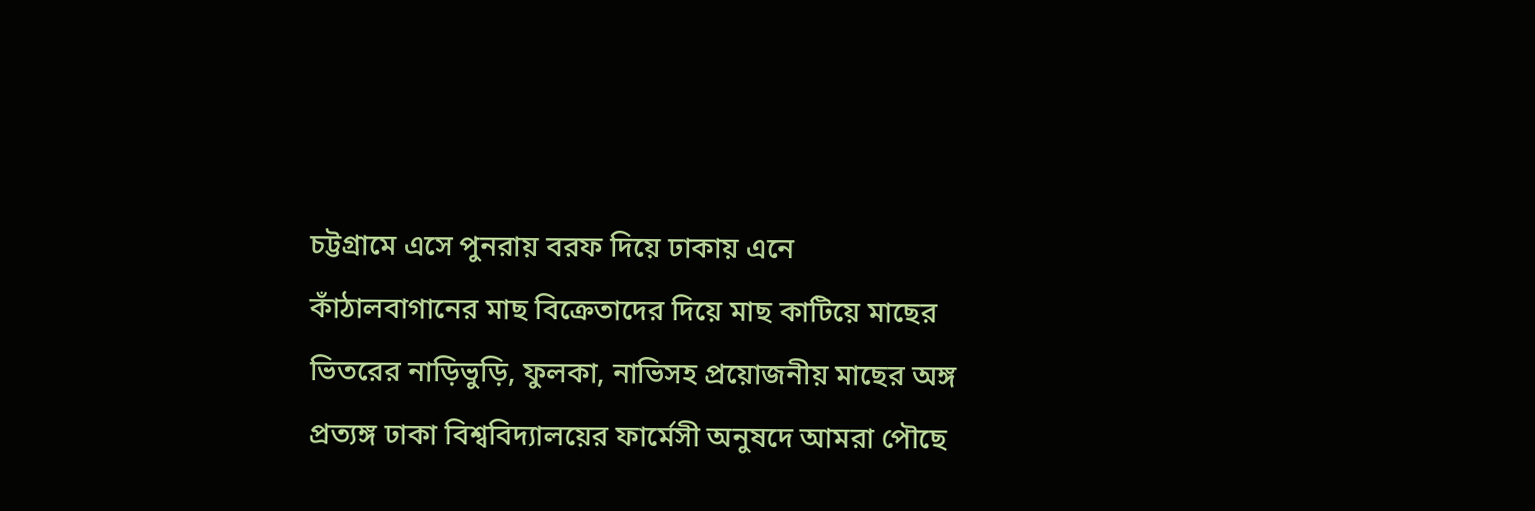চট্টগ্রামে এসে পুনরায় বরফ দিয়ে ঢাকায় এনে কাঁঠালবাগানের মাছ বিক্রেতাদের দিয়ে মাছ কাটিয়ে মাছের ভিতরের নাড়িভুড়ি, ফুলকা, নাভিসহ প্রয়োজনীয় মাছের অঙ্গ প্রত্যঙ্গ ঢাকা বিশ্ববিদ্যালয়ের ফার্মেসী অনুষদে আমরা পৌছে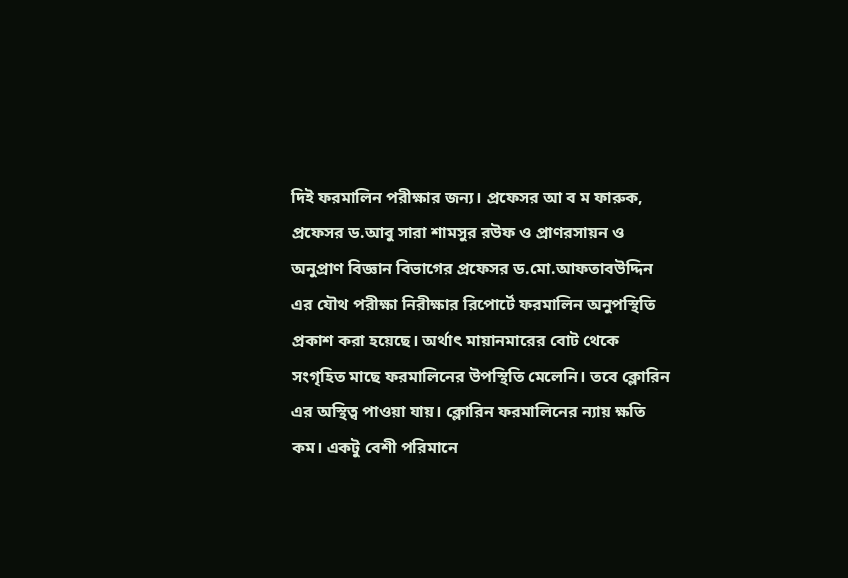দিই ফরমালিন পরীক্ষার জন্য। প্রফেসর আ ব ম ফারুক, প্রফেসর ড.আবু সারা শামসুর রউফ ও প্রাণরসায়ন ও অনুপ্রাণ বিজ্ঞান বিভাগের প্রফেসর ড.মো.আফতাবউদ্দিন এর যৌথ পরীক্ষা নিরীক্ষার রিপোর্টে ফরমালিন অনুপস্থিতি প্রকাশ করা হয়েছে। অর্থাৎ মায়ানমারের বোট থেকে সংগৃহিত মাছে ফরমালিনের উপস্থিতি মেলেনি। তবে ক্লোরিন এর অস্থিত্ব পাওয়া যায়। ক্লোরিন ফরমালিনের ন্যায় ক্ষতি কম। একটু বেশী পরিমানে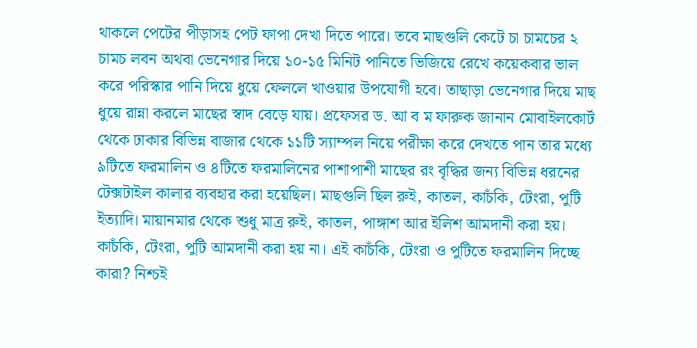থাকলে পেটের পীড়াসহ পেট ফাপা দেখা দিতে পারে। তবে মাছগুলি কেটে চা চামচের ২ চামচ লবন অথবা ভেনেগার দিয়ে ১০-১৫ মিনিট পানিতে ভিজিয়ে রেখে কয়েকবার ভাল করে পরিস্কার পানি দিয়ে ধুয়ে ফেললে খাওয়ার উপযোগী হবে। তাছাড়া ভেনেগার দিয়ে মাছ ধুয়ে রান্না করলে মাছের স্বাদ বেড়ে যায়। প্রফেসর ড. আ ব ম ফারুক জানান মোবাইলকোর্ট থেকে ঢাকার বিভিন্ন বাজার থেকে ১১টি স্যাম্পল নিয়ে পরীক্ষা করে দেখতে পান তার মধ্যে ৯টিতে ফরমালিন ও ৪টিতে ফরমালিনের পাশাপাশী মাছের রং বৃদ্ধির জন্য বিভিন্ন ধরনের টেক্সটাইল কালার ব্যবহার করা হয়েছিল। মাছগুলি ছিল রুই, কাতল, কাচঁকি, টেংরা, পুটি ইত্যাদি। মায়ানমার থেকে শুধু মাত্র রুই, কাতল, পাঙ্গাশ আর ইলিশ আমদানী করা হয়। কাচঁকি, টেংরা, পুটি আমদানী করা হয় না। এই কাচঁকি, টেংরা ও পুটিতে ফরমালিন দিচ্ছে কারা? নিশ্চই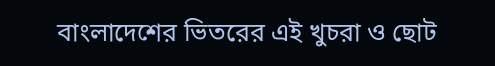বাংলাদেশের ভিতরের এই খুচরা ও ছোট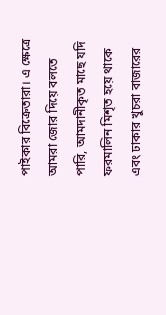পাইকার বিক্রেতারা। এ ক্ষেত্রে আমরা জোর দিয়ে বলতে পারি, আমদানীকৃত মাছে যদি ফরমালিন মিশৃত হয়ে থাকে এবং ঢাকার খুচরা বাজারের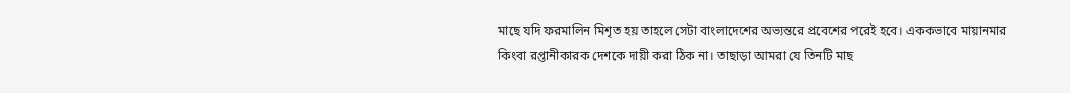মাছে যদি ফরমালিন মিশৃত হয় তাহলে সেটা বাংলাদেশের অভ্যন্তরে প্রবেশের পরেই হবে। এককভাবে মায়ানমার কিংবা রপ্তানীকারক দেশকে দায়ী করা ঠিক না। তাছাড়া আমরা যে তিনটি মাছ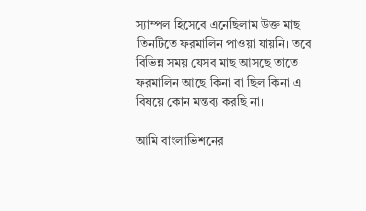স্যাম্পল হিসেবে এনেছিলাম উক্ত মাছ তিনটিতে ফরমালিন পাওয়া যায়নি। তবে বিভিন্ন সময় যেসব মাছ আসছে তাতে ফরমালিন আছে কিনা বা ছিল কিনা এ বিষয়ে কোন মন্তব্য করছি না।

আমি বাংলাভিশনের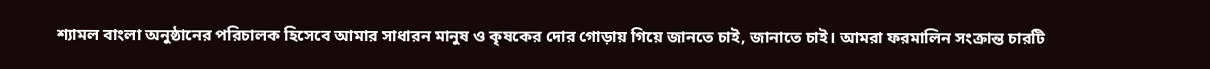শ্যামল বাংলা অনুষ্ঠানের পরিচালক হিসেবে আমার সাধারন মানুষ ও কৃষকের দোর গোড়ায় গিয়ে জানতে চাই, জানাতে চাই। আমরা ফরমালিন সংক্রান্ত চারটি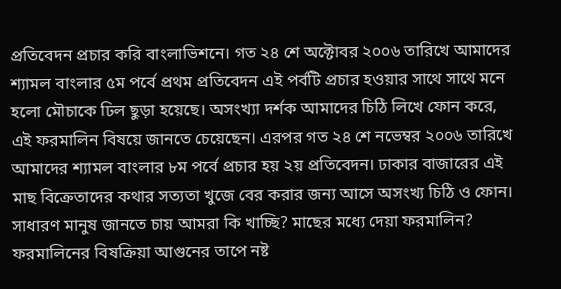প্রতিবেদন প্রচার করি বাংলাভিশনে। গত ২৪ শে অক্টোবর ২০০৬ তারিখে আমাদের শ্যামল বাংলার ৫ম পর্বে প্রথম প্রতিবেদন এই পর্বটি প্রচার হওয়ার সাথে সাথে মনে হলো মৌচাকে ঢিল ছুড়া হয়েছে। অসংখ্যা দর্শক আমাদের চিঠি লিখে ফোন করে, এই ফরমালিন বিষয়ে জানতে চেয়েছেন। এরপর গত ২৪ শে নভেম্বর ২০০৬ তারিখে আমাদের শ্যামল বাংলার ৮ম পর্বে প্রচার হয় ২য় প্রতিবেদন। ঢাকার বাজারের এই মাছ বিক্রেতাদের কথার সত্যতা খুজে বের করার জন্য আসে অসংখ্য চিঠি ও ফোন। সাধারণ মানুষ জানতে চায় আমরা কি খাচ্ছি? মাছের মধ্যে দেয়া ফরমালিন? ফরমালিনের বিষক্রিয়া আগুনের তাপে নষ্ট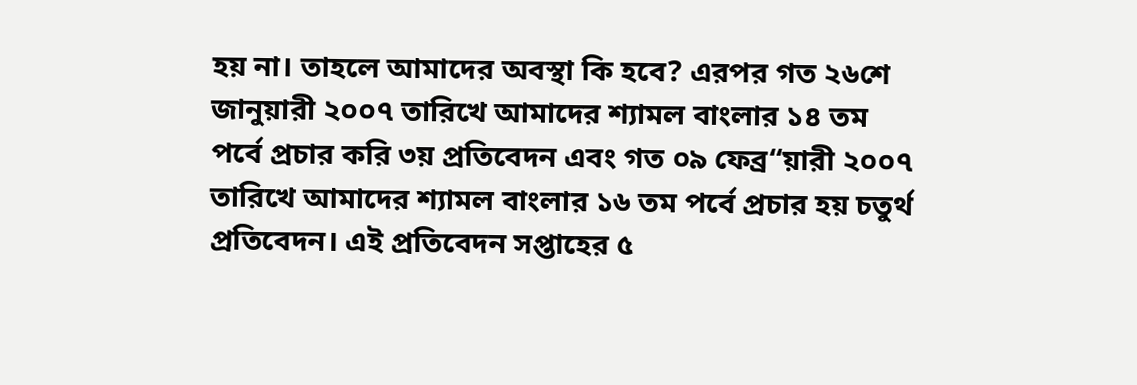হয় না। তাহলে আমাদের অবস্থা কি হবে? এরপর গত ২৬শে জানুয়ারী ২০০৭ তারিখে আমাদের শ্যামল বাংলার ১৪ তম পর্বে প্রচার করি ৩য় প্রতিবেদন এবং গত ০৯ ফেব্র“য়ারী ২০০৭ তারিখে আমাদের শ্যামল বাংলার ১৬ তম পর্বে প্রচার হয় চতুর্থ প্রতিবেদন। এই প্রতিবেদন সপ্তাহের ৫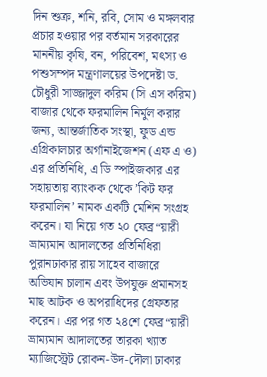দিন শুক্র, শনি, রবি, সোম ও মঙ্গলবার প্রচার হওয়ার পর বর্তমান সরকারের মাননীয় কৃষি, বন, পরিবেশ, মৎস্য ও পশুসম্পদ মন্ত্রণালয়ের উপদেষ্টা ড. চৌধুরী সাজ্জাদুল করিম (সি এস করিম) বাজার থেকে ফরমালিন নির্মুল করার জন্য, আন্তর্জাতিক সংস্থা, ফুড এন্ড এগ্রিকালচার অর্গানাইজেশন (এফ এ ও) এর প্রতিনিধি, এ ডি স্পাইজকার এর সহায়তায় ব্যাংকক থেকে ’কিট ফর ফরমালিন’ নামক একটি মেশিন সংগ্রহ করেন। যা নিয়ে গত ২০ ফেব্র“য়ারী ভ্রাম্যমান আদালতের প্রতিনিধিরা পুরানঢাকার রায় সাহেব বাজারে অভিযান চালান এবং উপযুক্ত প্রমানসহ মাছ আটক ও অপরাধিদের গ্রেফতার করেন। এর পর গত ২৪শে ফেব্র“য়ারী ভ্রাম্যমান আদালতের তারকা খ্যাত ম্যাজিস্ট্রেট রোকন-উদ-দৌলা ঢাকার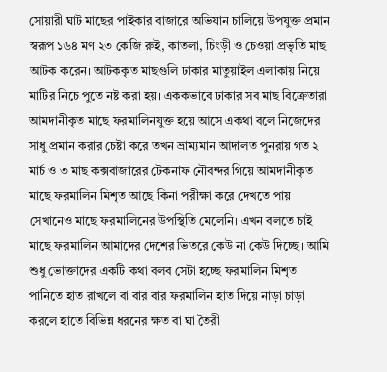সোয়ারী ঘাট মাছের পাইকার বাজারে অভিযান চালিয়ে উপযুক্ত প্রমান স্বরূপ ১৬৪ মণ ২৩ কেজি রুই, কাতলা, চিংড়ী ও চেওয়া প্রভৃতি মাছ আটক করেন। আটককৃত মাছগুলি ঢাকার মাতুয়াইল এলাকায় নিয়ে মাটির নিচে পুতে নষ্ট করা হয়। এককভাবে ঢাকার সব মাছ বিক্রেতারা আমদানীকৃত মাছে ফরমালিনযুক্ত হয়ে আসে একথা বলে নিজেদের সাধু প্রমান করার চেষ্টা করে তখন ভ্রাম্যমান আদালত পুনরায় গত ২ মার্চ ও ৩ মাছ কক্সবাজারের টেকনাফ নৌবন্দর গিয়ে আমদানীকৃত মাছে ফরমালিন মিশৃত আছে কিনা পরীক্ষা করে দেখতে পায় সেখানেও মাছে ফরমালিনের উপস্থিতি মেলেনি। এখন বলতে চাই মাছে ফরমালিন আমাদের দেশের ভিতরে কেউ না কেউ দিচ্ছে। আমি শুধু ভোক্তাদের একটি কথা বলব সেটা হচ্ছে ফরমালিন মিশৃত পানিতে হাত রাখলে বা বার বার ফরমালিন হাত দিয়ে নাড়া চাড়া করলে হাতে বিভিন্ন ধরনের ক্ষত বা ঘা তৈরী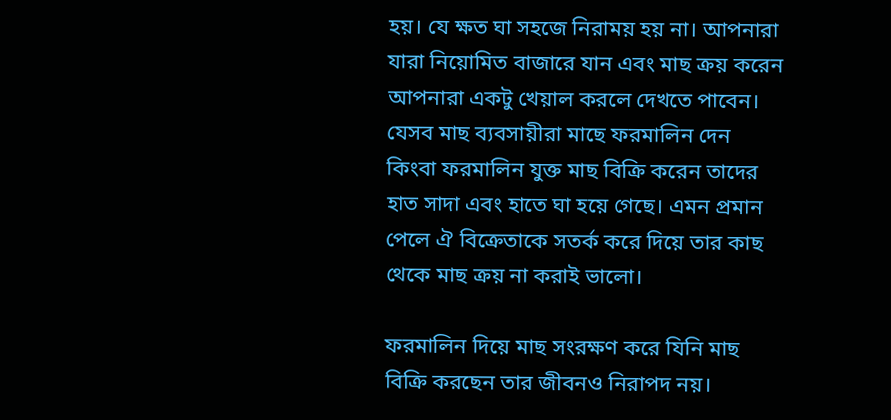হয়। যে ক্ষত ঘা সহজে নিরাময় হয় না। আপনারা যারা নিয়োমিত বাজারে যান এবং মাছ ক্রয় করেন আপনারা একটু খেয়াল করলে দেখতে পাবেন। যেসব মাছ ব্যবসায়ীরা মাছে ফরমালিন দেন কিংবা ফরমালিন যুক্ত মাছ বিক্রি করেন তাদের হাত সাদা এবং হাতে ঘা হয়ে গেছে। এমন প্রমান পেলে ঐ বিক্রেতাকে সতর্ক করে দিয়ে তার কাছ থেকে মাছ ক্রয় না করাই ভালো।

ফরমালিন দিয়ে মাছ সংরক্ষণ করে যিনি মাছ বিক্রি করছেন তার জীবনও নিরাপদ নয়।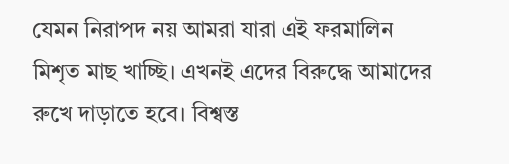যেমন নিরাপদ নয় আমরা যারা এই ফরমালিন মিশৃত মাছ খাচ্ছি। এখনই এদের বিরুদ্ধে আমাদের রুখে দাড়াতে হবে। বিশ্বস্ত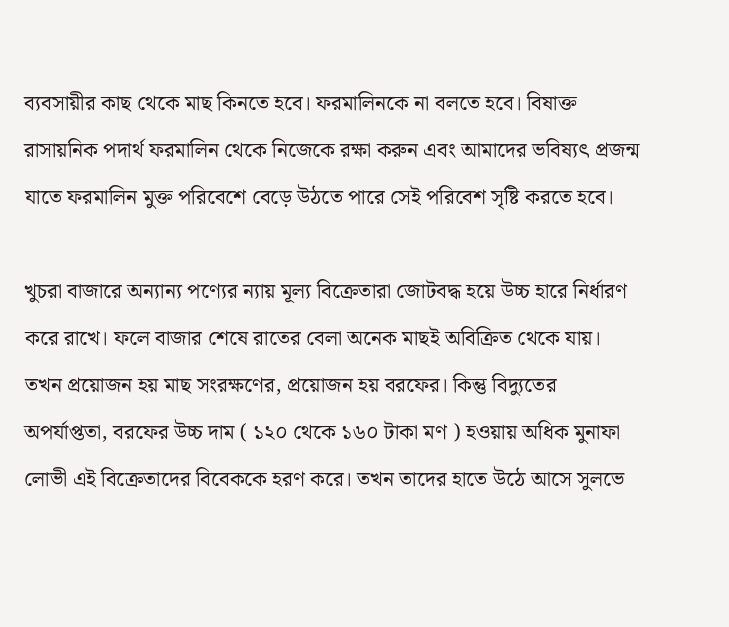ব্যবসায়ীর কাছ থেকে মাছ কিনতে হবে। ফরমালিনকে না বলতে হবে। বিষাক্ত রাসায়নিক পদার্থ ফরমালিন থেকে নিজেকে রক্ষা করুন এবং আমাদের ভবিষ্যৎ প্রজন্ম যাতে ফরমালিন মুক্ত পরিবেশে বেড়ে উঠতে পারে সেই পরিবেশ সৃষ্টি করতে হবে।

খুচরা বাজারে অন্যান্য পণ্যের ন্যায় মূল্য বিক্রেতারা জোটবদ্ধ হয়ে উচ্চ হারে নির্ধারণ করে রাখে। ফলে বাজার শেষে রাতের বেলা অনেক মাছই অবিক্রিত থেকে যায়। তখন প্রয়োজন হয় মাছ সংরক্ষণের, প্রয়োজন হয় বরফের। কিন্তু বিদ্যুতের অপর্যাপ্ততা, বরফের উচ্চ দাম ( ১২০ থেকে ১৬০ টাকা মণ ) হওয়ায় অধিক মুনাফা লোভী এই বিক্রেতাদের বিবেককে হরণ করে। তখন তাদের হাতে উঠে আসে সুলভে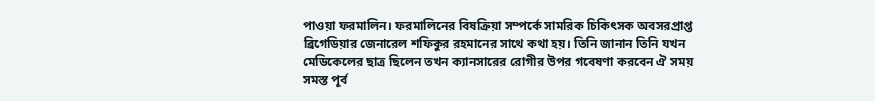পাওয়া ফরমালিন। ফরমালিনের বিষক্রিয়া সম্পর্কে সামরিক চিকিৎসক অবসরপ্রাপ্ত ব্রিগেডিয়ার জেনারেল শফিকুর রহমানের সাথে কথা হয়। তিনি জানান তিনি যখন মেডিকেলের ছাত্র ছিলেন তখন ক্যানসারের রোগীর উপর গবেষণা করবেন ঐ সময় সমস্ত পূর্ব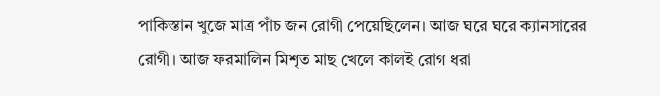পাকিস্তান খুজে মাত্র পাঁচ জন রোগী পেয়েছিলেন। আজ ঘরে ঘরে ক্যানসারের রোগী। আজ ফরমালিন মিশৃত মাছ খেলে কালই রোগ ধরা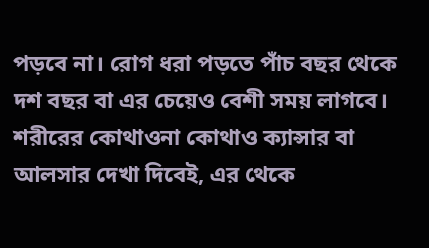পড়বে না। রোগ ধরা পড়তে পাঁচ বছর থেকে দশ বছর বা এর চেয়েও বেশী সময় লাগবে। শরীরের কোথাওনা কোথাও ক্যান্সার বা আলসার দেখা দিবেই, এর থেকে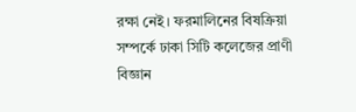রক্ষা নেই। ফরমালিনের বিষক্রিয়া সম্পর্কে ঢাকা সিটি কলেজের প্রাণী বিজ্ঞান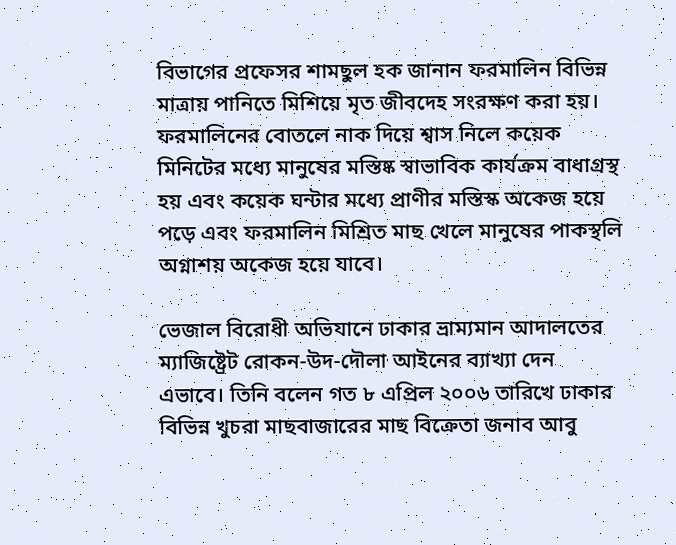বিভাগের প্রফেসর শামছুল হক জানান ফরমালিন বিভিন্ন মাত্রায় পানিতে মিশিয়ে মৃত জীবদেহ সংরক্ষণ করা হয়। ফরমালিনের বোতলে নাক দিয়ে শ্বাস নিলে কয়েক মিনিটের মধ্যে মানুষের মস্তিষ্ক স্বাভাবিক কার্যক্রম বাধাগ্রস্থ হয় এবং কয়েক ঘন্টার মধ্যে প্রাণীর মস্তিস্ক অকেজ হয়ে পড়ে এবং ফরমালিন মিশ্রিত মাছ খেলে মানুষের পাকস্থলি অগ্নাশয় অকেজ হয়ে যাবে।

ভেজাল বিরোধী অভিযানে ঢাকার ভ্রাম্যমান আদালতের ম্যাজিষ্ট্রেট রোকন-উদ-দৌলা আইনের ব্যাখ্যা দেন এভাবে। তিনি বলেন গত ৮ এপ্রিল ২০০৬ তারিখে ঢাকার বিভিন্ন খুচরা মাছবাজারের মাছ বিক্রেতা জনাব আবু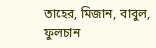তাহের, মিজান, বাবুল, ফুলচান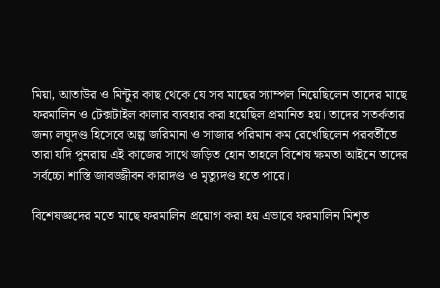মিয়া, আতাউর ও মিন্টুর কাছ থেকে যে সব মাছের স্যাম্পল নিয়েছিলেন তাদের মাছে ফরমালিন ও টেক্সটাইল কালার ব্যবহার করা হয়েছিল প্রমানিত হয়। তাদের সতর্কতার জন্য লঘুদণ্ড হিসেবে অল্প জরিমানা ও সাজার পরিমান কম রেখেছিলেন পরবর্তীতে তারা যদি পুনরায় এই কাজের সাথে জড়িত হোন তাহলে বিশেষ ক্ষমতা আইনে তাদের সর্বচ্চো শাস্তি জাবজ্জীবন কারাদণ্ড ও মৃত্যুদণ্ড হতে পারে।

বিশেষজ্ঞদের মতে মাছে ফরমালিন প্রয়োগ করা হয় এভাবে ফরমালিন মিশৃত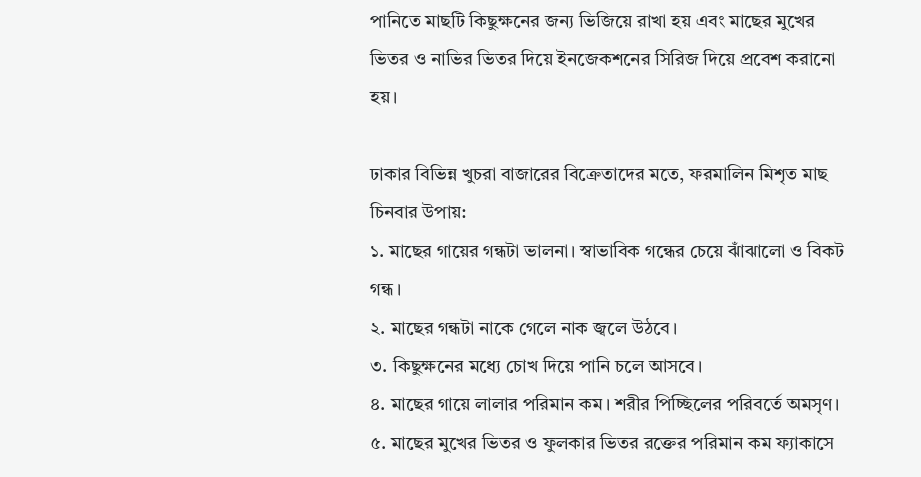পানিতে মাছটি কিছুক্ষনের জন্য ভিজিয়ে রাখা হয় এবং মাছের মুখের ভিতর ও নাভির ভিতর দিয়ে ইনজেকশনের সিরিজ দিয়ে প্রবেশ করানো হয়।

ঢাকার বিভিন্ন খুচরা বাজারের বিক্রেতাদের মতে, ফরমালিন মিশৃত মাছ চিনবার উপায়:
১. মাছের গায়ের গন্ধটা ভালনা। স্বাভাবিক গন্ধের চেয়ে ঝাঁঝালো ও বিকট গন্ধ।
২. মাছের গন্ধটা নাকে গেলে নাক জ্বলে উঠবে।
৩. কিছুক্ষনের মধ্যে চোখ দিয়ে পানি চলে আসবে।
৪. মাছের গায়ে লালার পরিমান কম। শরীর পিচ্ছিলের পরিবর্তে অমসৃণ।
৫. মাছের মুখের ভিতর ও ফুলকার ভিতর রক্তের পরিমান কম ফ্যাকাসে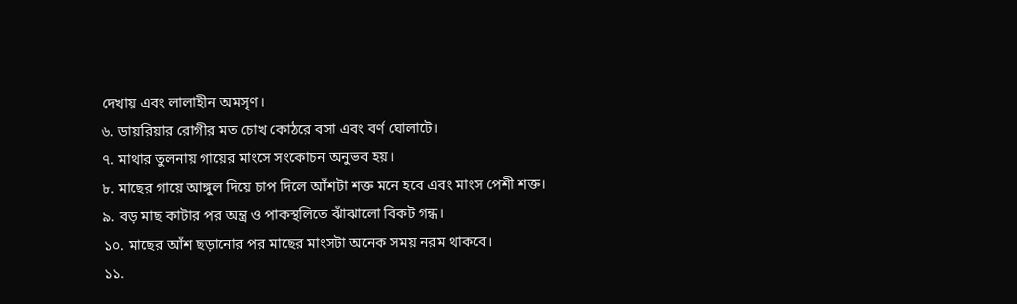দেখায় এবং লালাহীন অমসৃণ।
৬. ডায়রিয়ার রোগীর মত চোখ কোঠরে বসা এবং বর্ণ ঘোলাটে।
৭. মাথার তুলনায় গায়ের মাংসে সংকোচন অনুভব হয়।
৮. মাছের গায়ে আঙ্গুল দিয়ে চাপ দিলে আঁশটা শক্ত মনে হবে এবং মাংস পেশী শক্ত।
৯. বড় মাছ কাটার পর অন্ত্র ও পাকস্থলিতে ঝাঁঝালো বিকট গন্ধ।
১০. মাছের আঁশ ছড়ানোর পর মাছের মাংসটা অনেক সময় নরম থাকবে।
১১.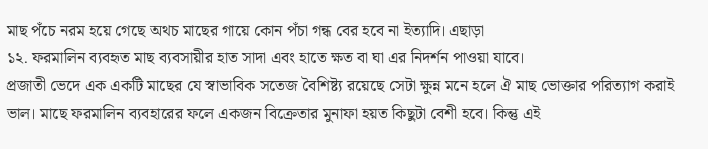মাছ পঁচে নরম হয়ে গেছে অথচ মাছের গায়ে কোন পঁচা গন্ধ বের হবে না ইত্যাদি। এছাড়া
১২. ফরমালিন ব্যবহৃত মাছ ব্যবসায়ীর হাত সাদা এবং হাতে ক্ষত বা ঘা এর নিদর্শন পাওয়া যাবে।
প্রজাতী ভেদে এক একটি মাছের যে স্বাভাবিক সতেজ বৈশিষ্ট্য রয়েছে সেটা ক্ষুন্ন মনে হলে ঐ মাছ ভোক্তার পরিত্যাগ করাই ভাল। মাছে ফরমালিন ব্যবহারের ফলে একজন বিক্রেতার মুনাফা হয়ত কিছুটা বেশী হবে। কিন্তু এই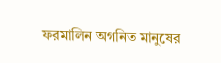ফরমালিন অগনিত মানুষের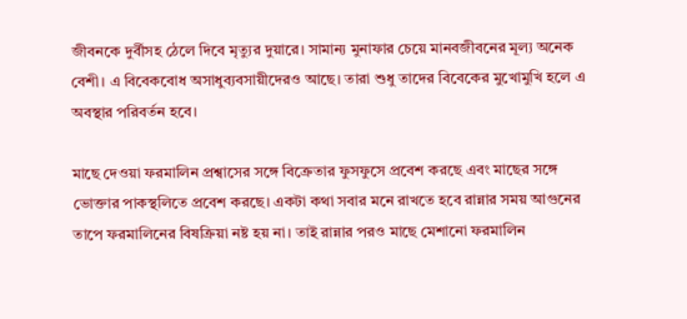জীবনকে দুর্বীসহ ঠেলে দিবে মৃত্যুর দুয়ারে। সামান্য মুনাফার চেয়ে মানবজীবনের মূল্য অনেক বেশী। এ বিবেকবোধ অসাধুব্যবসায়ীদেরও আছে। তারা শুধু তাদের বিবেকের মুখোমুখি হলে এ অবস্থার পরিবর্তন হবে।

মাছে দেওয়া ফরমালিন প্রশ্বাসের সঙ্গে বিক্রেতার ফুসফুসে প্রবেশ করছে এবং মাছের সঙ্গে ভোক্তার পাকস্থলিতে প্রবেশ করছে। একটা কথা সবার মনে রাখতে হবে রান্নার সময় আগুনের তাপে ফরমালিনের বিষক্রিয়া নষ্ট হয় না। তাই রান্নার পরও মাছে মেশানো ফরমালিন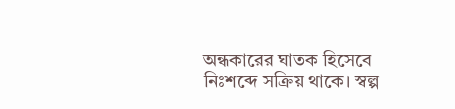অন্ধকারের ঘাতক হিসেবে নিঃশব্দে সক্রিয় থাকে। স্বল্প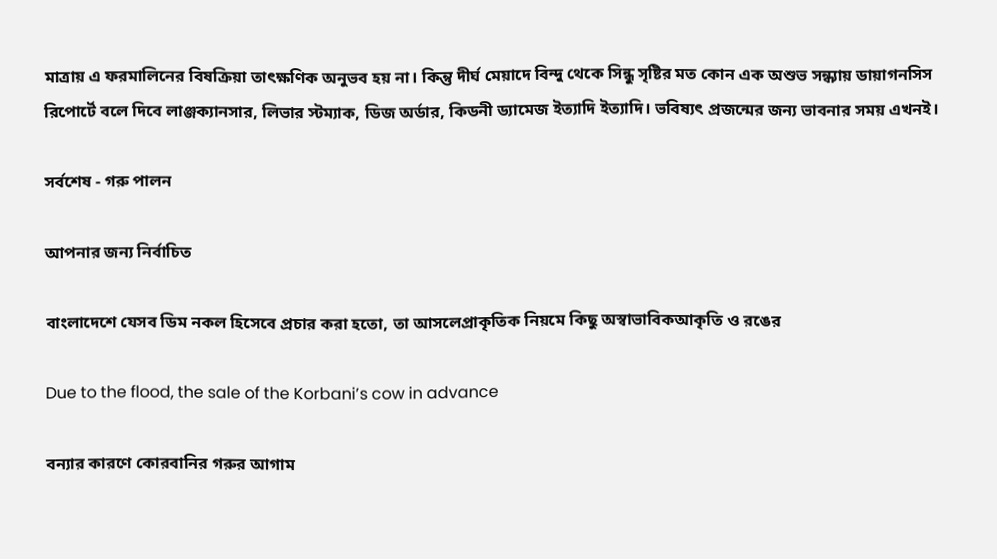মাত্রায় এ ফরমালিনের বিষক্রিয়া তাৎক্ষণিক অনুভব হয় না। কিন্তু দীর্ঘ মেয়াদে বিন্দু থেকে সিন্ধু সৃষ্টির মত কোন এক অশুভ সন্ধ্যায় ডায়াগনসিস রিপোর্টে বলে দিবে লাঞ্জক্যানসার, লিভার স্টম্যাক, ডিজ অর্ডার, কিডনী ড্যামেজ ইত্যাদি ইত্যাদি। ভবিষ্যৎ প্রজন্মের জন্য ভাবনার সময় এখনই।

সর্বশেষ - গরু পালন

আপনার জন্য নির্বাচিত

বাংলাদেশে যেসব ডিম নকল হিসেবে প্রচার করা হতো, তা আসলেপ্রাকৃতিক নিয়মে কিছু অস্বাভাবিকআকৃতি ও রঙের

Due to the flood, the sale of the Korbani’s cow in advance

বন্যার কারণে কোরবানির গরুর আগাম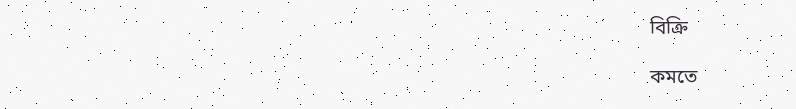বিক্রি

কমতে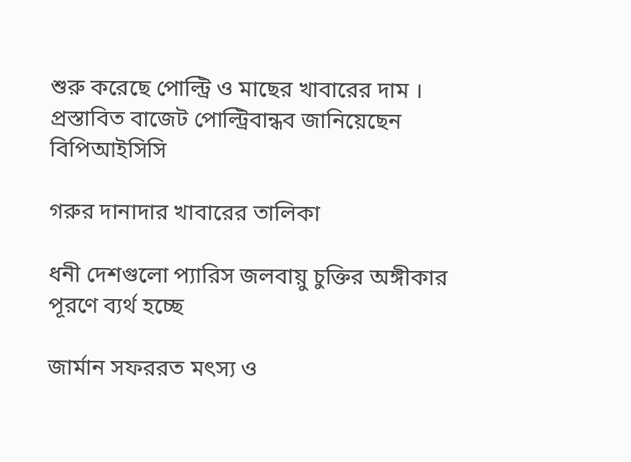শুরু করেছে পোল্ট্রি ও মাছের খাবারের দাম । প্রস্তাবিত বাজেট পোল্ট্রিবান্ধব জানিয়েছেন বিপিআইসিসি

গরুর দানাদার খাবারের তালিকা

ধনী দেশগুলো প্যারিস জলবায়ু চুক্তির অঙ্গীকার পূরণে ব্যর্থ হচ্ছে

জার্মান সফররত মৎস্য ও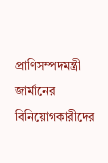প্রাণিসম্পদমন্ত্রী জার্মানের বিনিয়োগকারীদের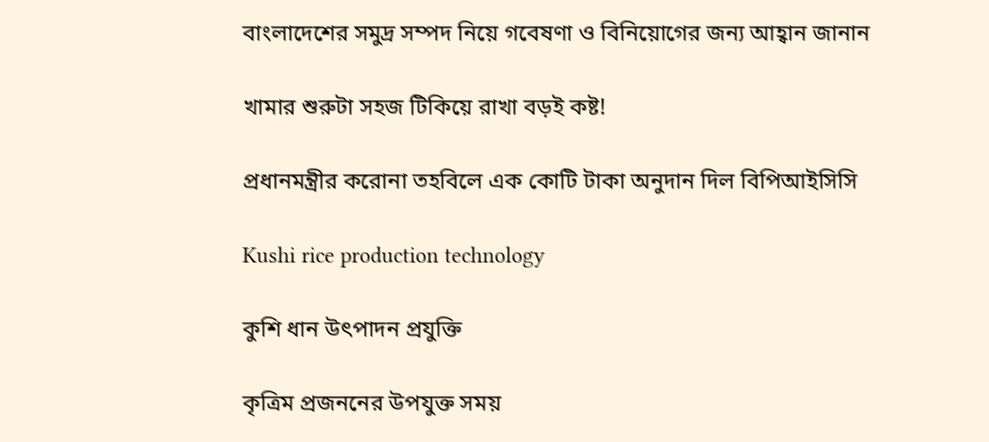বাংলাদেশের সমুদ্র সম্পদ নিয়ে গবেষণা ও বিনিয়োগের জন্য আহ্বান জানান

খামার শুরুটা সহজ টিকিয়ে রাখা বড়ই কষ্ট!

প্রধানমন্ত্রীর করোনা তহবিলে এক কোটি টাকা অনুদান দিল বিপিআইসিসি

Kushi rice production technology

কুশি ধান উৎপাদন প্রযুক্তি

কৃত্রিম প্রজননের উপযুক্ত সময়